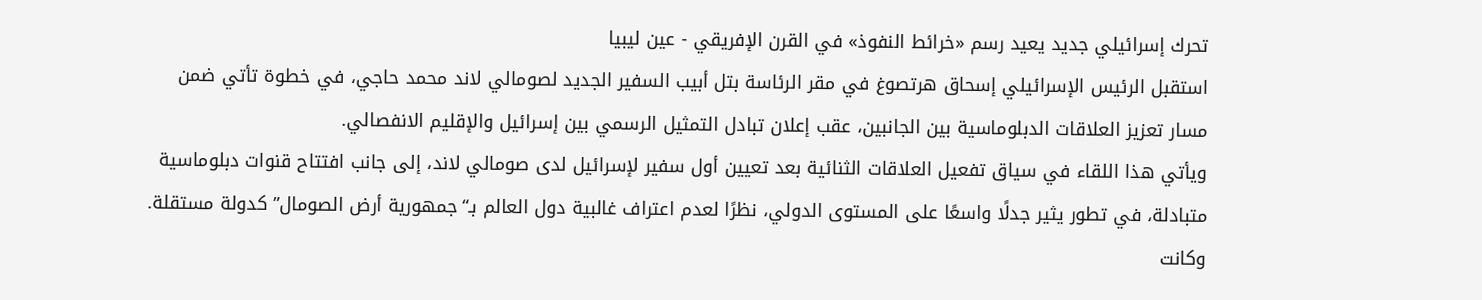تحرك إسرائيلي جديد يعيد رسم «خرائط النفوذ» في القرن الإفريقي - عين ليبيا
استقبل الرئيس الإسرائيلي إسحاق هرتصوغ في مقر الرئاسة بتل أبيب السفير الجديد لصومالي لاند محمد حاجي، في خطوة تأتي ضمن مسار تعزيز العلاقات الدبلوماسية بين الجانبين، عقب إعلان تبادل التمثيل الرسمي بين إسرائيل والإقليم الانفصالي.
ويأتي هذا اللقاء في سياق تفعيل العلاقات الثنائية بعد تعيين أول سفير لإسرائيل لدى صومالي لاند، إلى جانب افتتاح قنوات دبلوماسية متبادلة، في تطور يثير جدلًا واسعًا على المستوى الدولي، نظرًا لعدم اعتراف غالبية دول العالم بـ“جمهورية أرض الصومال” كدولة مستقلة.
وكانت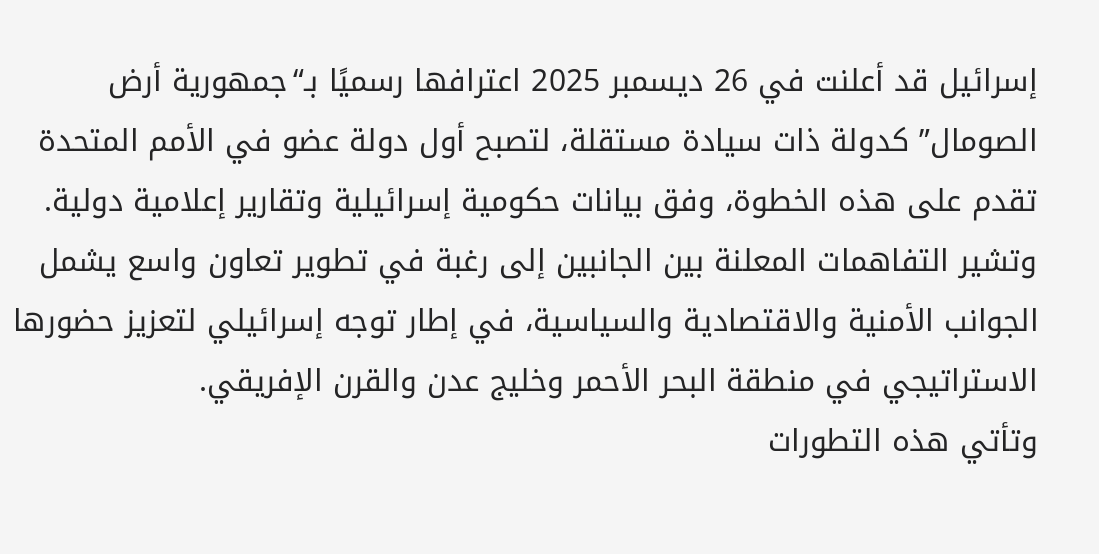إسرائيل قد أعلنت في 26 ديسمبر 2025 اعترافها رسميًا بـ“جمهورية أرض الصومال” كدولة ذات سيادة مستقلة، لتصبح أول دولة عضو في الأمم المتحدة تقدم على هذه الخطوة، وفق بيانات حكومية إسرائيلية وتقارير إعلامية دولية.
وتشير التفاهمات المعلنة بين الجانبين إلى رغبة في تطوير تعاون واسع يشمل الجوانب الأمنية والاقتصادية والسياسية، في إطار توجه إسرائيلي لتعزيز حضورها الاستراتيجي في منطقة البحر الأحمر وخليج عدن والقرن الإفريقي.
وتأتي هذه التطورات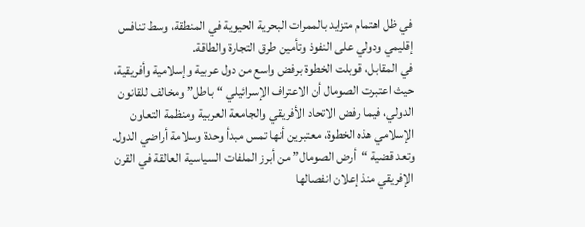في ظل اهتمام متزايد بالممرات البحرية الحيوية في المنطقة، وسط تنافس إقليمي ودولي على النفوذ وتأمين طرق التجارة والطاقة.
في المقابل، قوبلت الخطوة برفض واسع من دول عربية وإسلامية وأفريقية، حيث اعتبرت الصومال أن الاعتراف الإسرائيلي “باطل” ومخالف للقانون الدولي، فيما رفض الاتحاد الأفريقي والجامعة العربية ومنظمة التعاون الإسلامي هذه الخطوة، معتبرين أنها تمس مبدأ وحدة وسلامة أراضي الدول.
وتعد قضية “أرض الصومال” من أبرز الملفات السياسية العالقة في القرن الإفريقي منذ إعلان انفصالها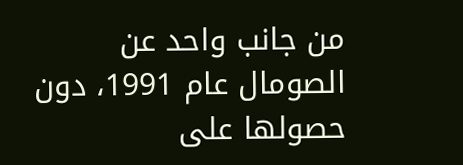من جانب واحد عن الصومال عام 1991، دون حصولها على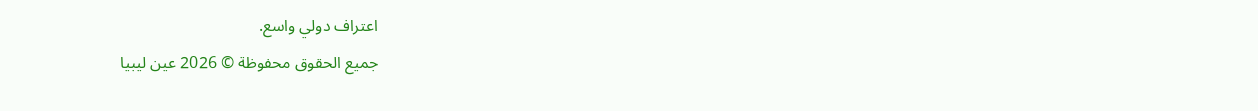اعتراف دولي واسع.
جميع الحقوق محفوظة © 2026 عين ليبيا